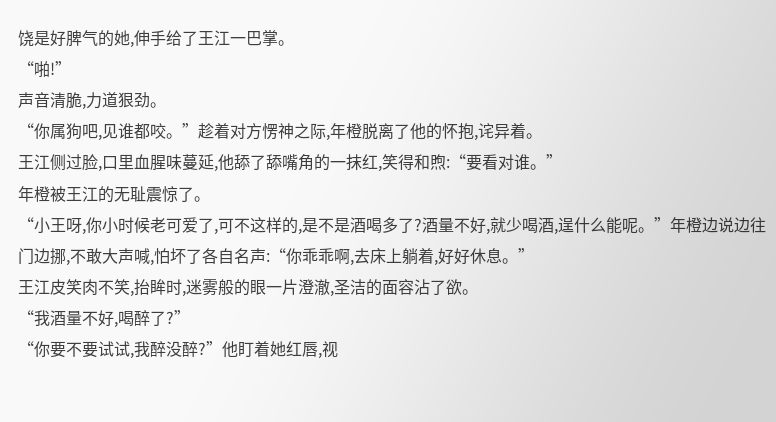饶是好脾气的她,伸手给了王江一巴掌。
“啪!”
声音清脆,力道狠劲。
“你属狗吧,见谁都咬。”趁着对方愣神之际,年橙脱离了他的怀抱,诧异着。
王江侧过脸,口里血腥味蔓延,他舔了舔嘴角的一抹红,笑得和煦:“要看对谁。”
年橙被王江的无耻震惊了。
“小王呀,你小时候老可爱了,可不这样的,是不是酒喝多了?酒量不好,就少喝酒,逞什么能呢。”年橙边说边往门边挪,不敢大声喊,怕坏了各自名声:“你乖乖啊,去床上躺着,好好休息。”
王江皮笑肉不笑,抬眸时,迷雾般的眼一片澄澈,圣洁的面容沾了欲。
“我酒量不好,喝醉了?”
“你要不要试试,我醉没醉?”他盯着她红唇,视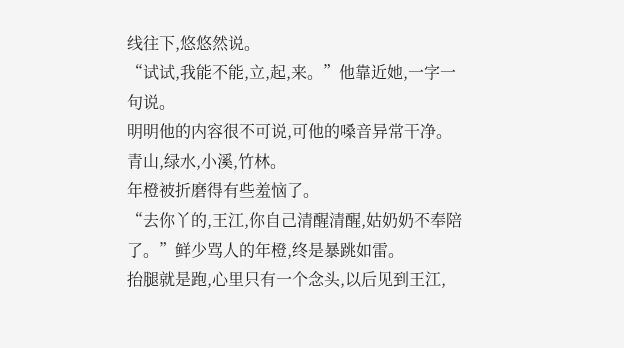线往下,悠悠然说。
“试试,我能不能,立,起,来。”他靠近她,一字一句说。
明明他的内容很不可说,可他的嗓音异常干净。
青山,绿水,小溪,竹林。
年橙被折磨得有些羞恼了。
“去你丫的,王江,你自己清醒清醒,姑奶奶不奉陪了。”鲜少骂人的年橙,终是暴跳如雷。
抬腿就是跑,心里只有一个念头,以后见到王江,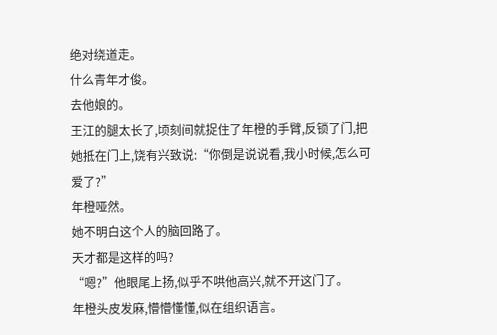绝对绕道走。
什么青年才俊。
去他娘的。
王江的腿太长了,顷刻间就捉住了年橙的手臂,反锁了门,把她抵在门上,饶有兴致说:“你倒是说说看,我小时候,怎么可爱了?”
年橙哑然。
她不明白这个人的脑回路了。
天才都是这样的吗?
“嗯?”他眼尾上扬,似乎不哄他高兴,就不开这门了。
年橙头皮发麻,懵懵懂懂,似在组织语言。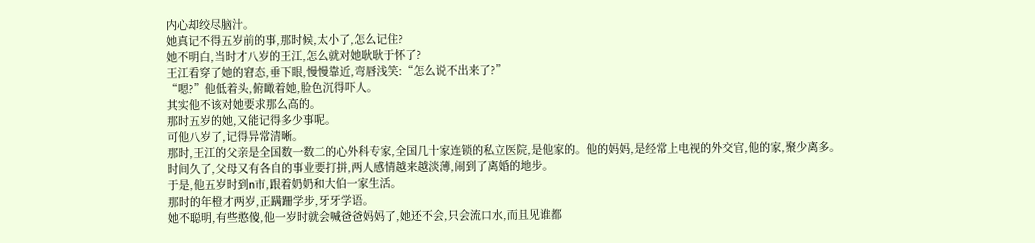内心却绞尽脑汁。
她真记不得五岁前的事,那时候,太小了,怎么记住?
她不明白,当时才八岁的王江,怎么就对她耿耿于怀了?
王江看穿了她的窘态,垂下眼,慢慢靠近,弯唇浅笑:“怎么说不出来了?”
“嗯?”他低着头,俯瞰着她,脸色沉得吓人。
其实他不该对她要求那么高的。
那时五岁的她,又能记得多少事呢。
可他八岁了,记得异常清晰。
那时,王江的父亲是全国数一数二的心外科专家,全国几十家连锁的私立医院,是他家的。他的妈妈,是经常上电视的外交官,他的家,聚少离多。
时间久了,父母又有各自的事业要打拼,两人感情越来越淡薄,闹到了离婚的地步。
于是,他五岁时到n市,跟着奶奶和大伯一家生活。
那时的年橙才两岁,正蹒跚学步,牙牙学语。
她不聪明,有些憨傻,他一岁时就会喊爸爸妈妈了,她还不会,只会流口水,而且见谁都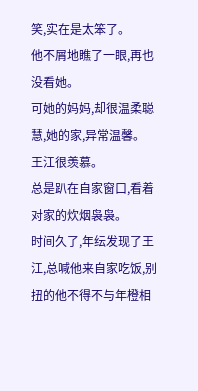笑,实在是太笨了。
他不屑地瞧了一眼,再也没看她。
可她的妈妈,却很温柔聪慧,她的家,异常温馨。
王江很羡慕。
总是趴在自家窗口,看着对家的炊烟袅袅。
时间久了,年纭发现了王江,总喊他来自家吃饭,别扭的他不得不与年橙相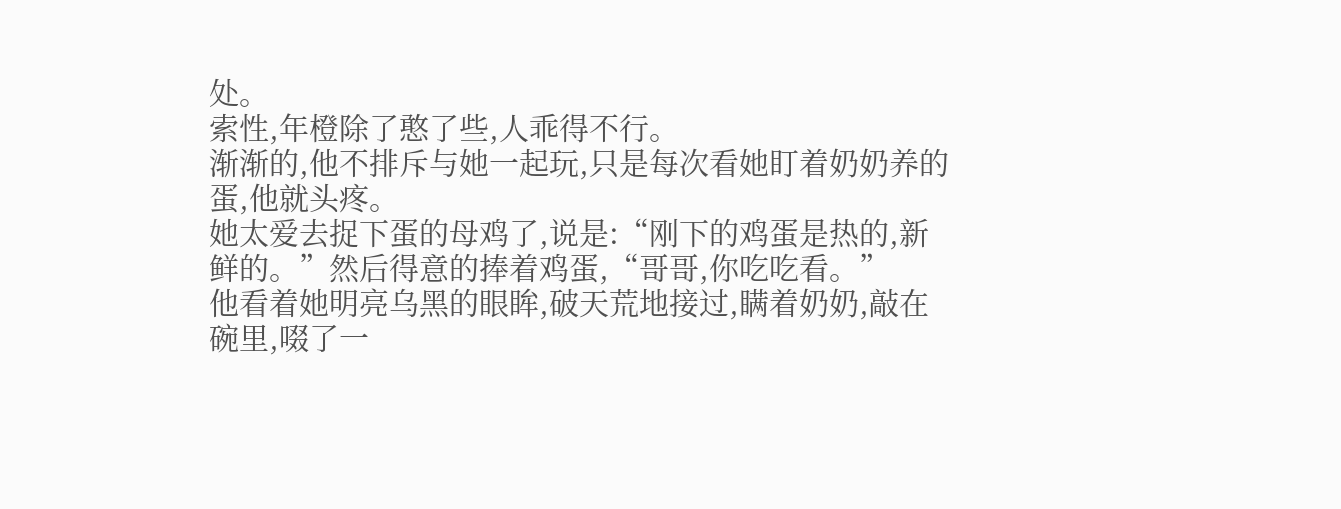处。
索性,年橙除了憨了些,人乖得不行。
渐渐的,他不排斥与她一起玩,只是每次看她盯着奶奶养的蛋,他就头疼。
她太爱去捉下蛋的母鸡了,说是:“刚下的鸡蛋是热的,新鲜的。”然后得意的捧着鸡蛋,“哥哥,你吃吃看。”
他看着她明亮乌黑的眼眸,破天荒地接过,瞒着奶奶,敲在碗里,啜了一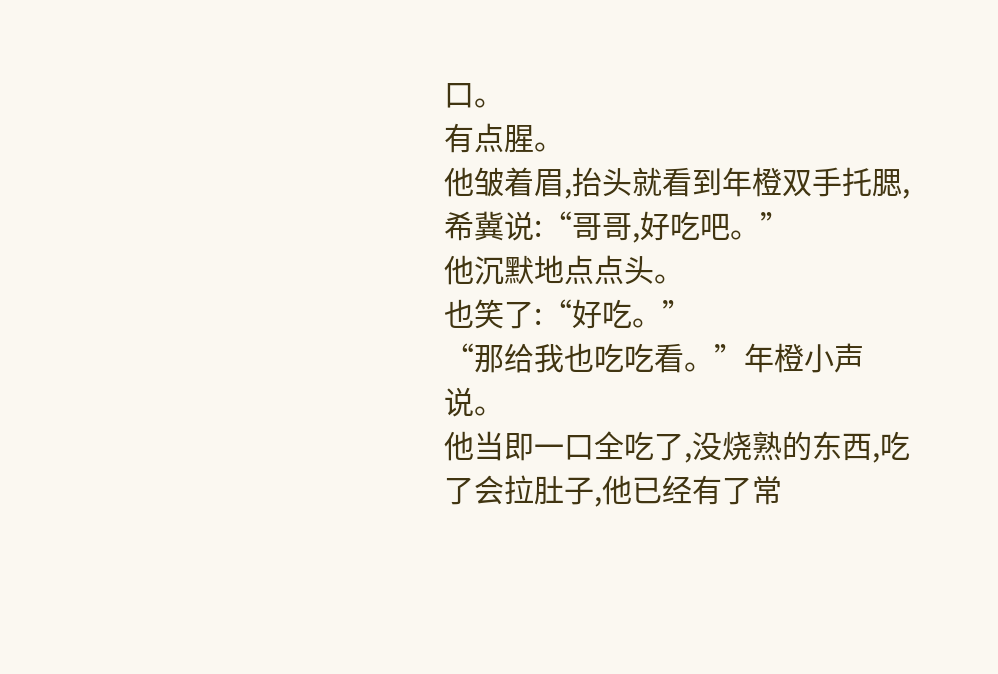口。
有点腥。
他皱着眉,抬头就看到年橙双手托腮,希冀说:“哥哥,好吃吧。”
他沉默地点点头。
也笑了:“好吃。”
“那给我也吃吃看。”年橙小声说。
他当即一口全吃了,没烧熟的东西,吃了会拉肚子,他已经有了常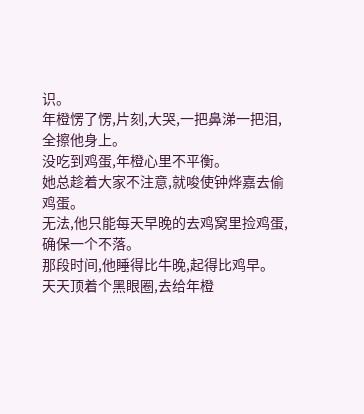识。
年橙愣了愣,片刻,大哭,一把鼻涕一把泪,全擦他身上。
没吃到鸡蛋,年橙心里不平衡。
她总趁着大家不注意,就唆使钟烨嘉去偷鸡蛋。
无法,他只能每天早晚的去鸡窝里捡鸡蛋,确保一个不落。
那段时间,他睡得比牛晚,起得比鸡早。
天天顶着个黑眼圈,去给年橙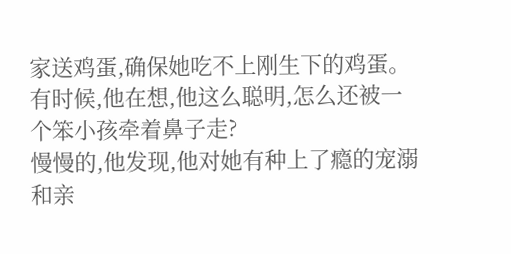家送鸡蛋,确保她吃不上刚生下的鸡蛋。
有时候,他在想,他这么聪明,怎么还被一个笨小孩牵着鼻子走?
慢慢的,他发现,他对她有种上了瘾的宠溺和亲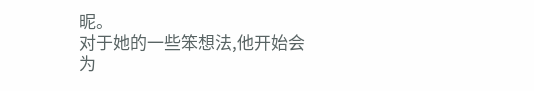昵。
对于她的一些笨想法,他开始会为